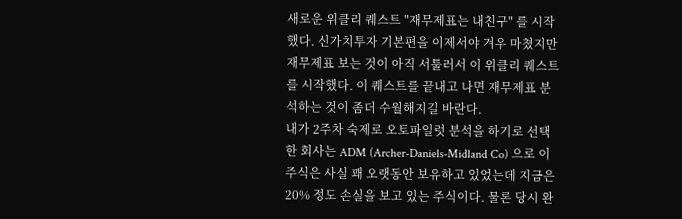새로운 위클리 퀘스트 "재무제표는 내친구" 를 시작했다. 신가치투자 기본편을 이제서야 겨우 마쳤지만 재무제표 보는 것이 아직 서툴러서 이 위클리 퀘스트를 시작했다. 이 퀘스트를 끝내고 나면 재무제표 분석하는 것이 좀더 수월해지길 바란다.
내가 2주차 숙제로 오토파일럿 분석을 하기로 선택한 회사는 ADM (Archer-Daniels-Midland Co) 으로 이 주식은 사실 꽤 오랫동안 보유하고 있었는데 지금은 20% 정도 손실을 보고 있는 주식이다. 물론 당시 완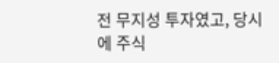전 무지성 투자였고, 당시에 주식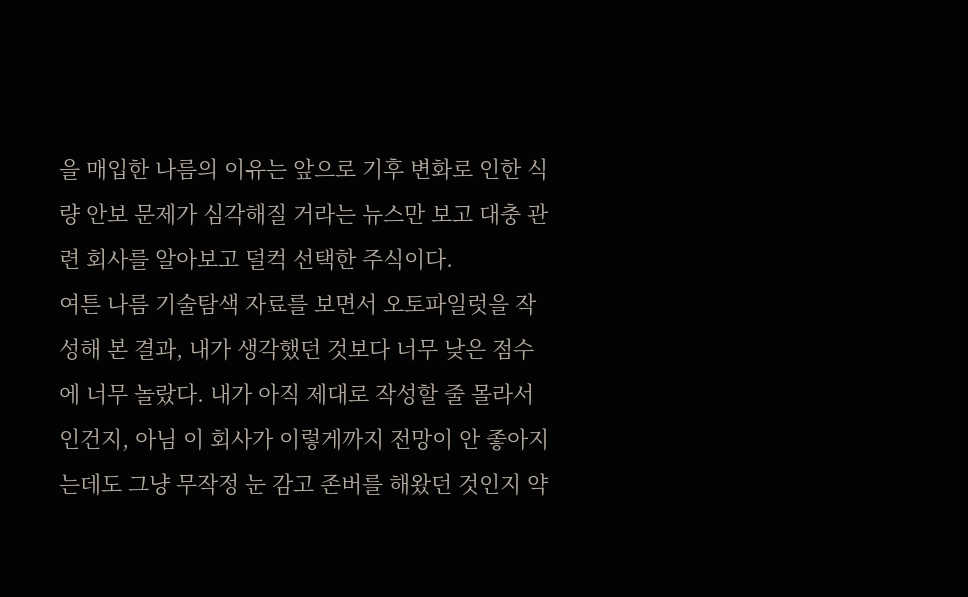을 매입한 나름의 이유는 앞으로 기후 변화로 인한 식량 안보 문제가 심각해질 거라는 뉴스만 보고 대충 관련 회사를 알아보고 덜컥 선택한 주식이다.
여튼 나름 기술탐색 자료를 보면서 오토파일럿을 작성해 본 결과, 내가 생각했던 것보다 너무 낮은 점수에 너무 놀랐다. 내가 아직 제대로 작성할 줄 몰라서인건지, 아님 이 회사가 이렇게까지 전망이 안 좋아지는데도 그냥 무작정 눈 감고 존버를 해왔던 것인지 약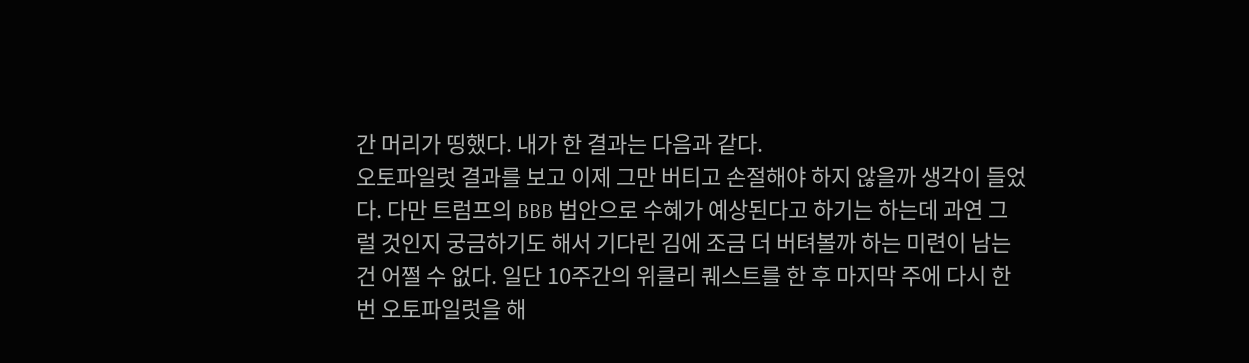간 머리가 띵했다. 내가 한 결과는 다음과 같다.
오토파일럿 결과를 보고 이제 그만 버티고 손절해야 하지 않을까 생각이 들었다. 다만 트럼프의 BBB 법안으로 수혜가 예상된다고 하기는 하는데 과연 그럴 것인지 궁금하기도 해서 기다린 김에 조금 더 버텨볼까 하는 미련이 남는 건 어쩔 수 없다. 일단 10주간의 위클리 퀘스트를 한 후 마지막 주에 다시 한번 오토파일럿을 해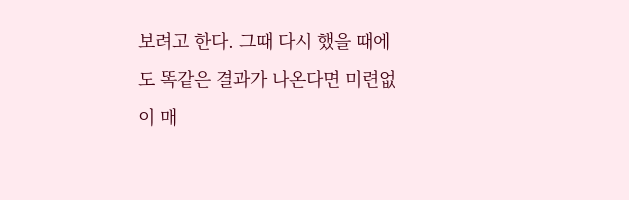보려고 한다. 그때 다시 했을 때에도 똑같은 결과가 나온다면 미련없이 매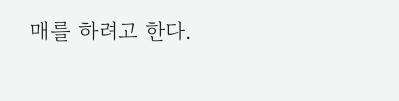매를 하려고 한다.